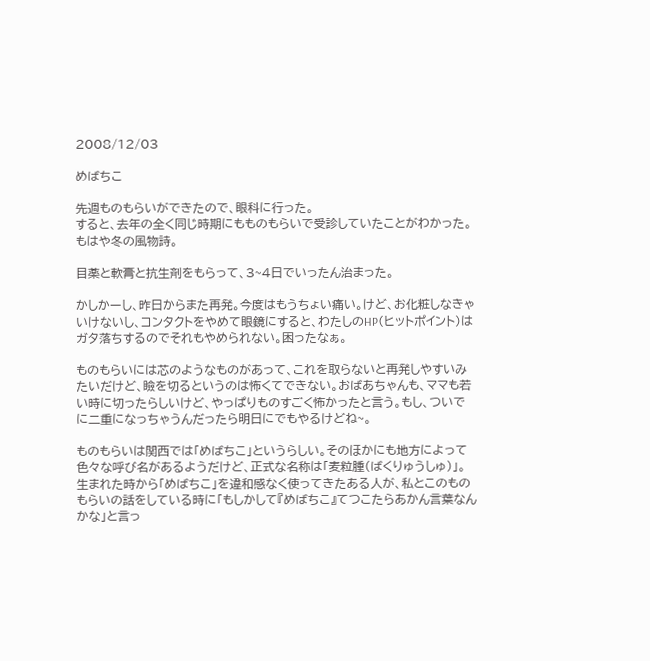2008/12/03

めばちこ

先週ものもらいができたので、眼科に行った。
すると、去年の全く同じ時期にもものもらいで受診していたことがわかった。
もはや冬の風物詩。

目薬と軟膏と抗生剤をもらって、3~4日でいったん治まった。

かしかーし、昨日からまた再発。今度はもうちょい痛い。けど、お化粧しなきゃいけないし、コンタクトをやめて眼鏡にすると、わたしのHP(ヒットポイント)はガタ落ちするのでそれもやめられない。困ったなぁ。

ものもらいには芯のようなものがあって、これを取らないと再発しやすいみたいだけど、瞼を切るというのは怖くてできない。おばあちゃんも、ママも若い時に切ったらしいけど、やっぱりものすごく怖かったと言う。もし、ついでに二重になっちゃうんだったら明日にでもやるけどね~。

ものもらいは関西では「めばちこ」というらしい。そのほかにも地方によって色々な呼び名があるようだけど、正式な名称は「麦粒腫(ばくりゅうしゅ)」。生まれた時から「めばちこ」を違和感なく使ってきたある人が、私とこのものもらいの話をしている時に「もしかして『めばちこ』てつこたらあかん言葉なんかな」と言っ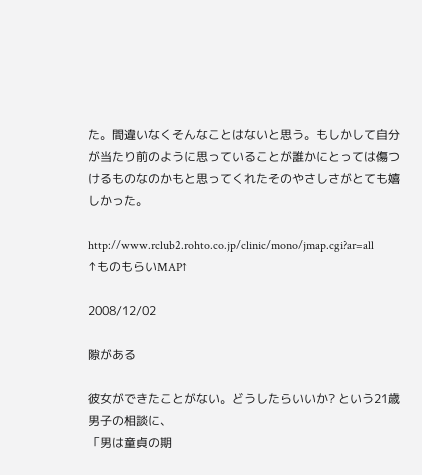た。間違いなくそんなことはないと思う。もしかして自分が当たり前のように思っていることが誰かにとっては傷つけるものなのかもと思ってくれたそのやさしさがとても嬉しかった。

http://www.rclub2.rohto.co.jp/clinic/mono/jmap.cgi?ar=all
↑ものもらいMAP↑

2008/12/02

隙がある

彼女ができたことがない。どうしたらいいか? という21歳男子の相談に、
「男は童貞の期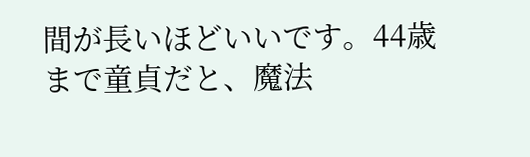間が長いほどいいです。44歳まで童貞だと、魔法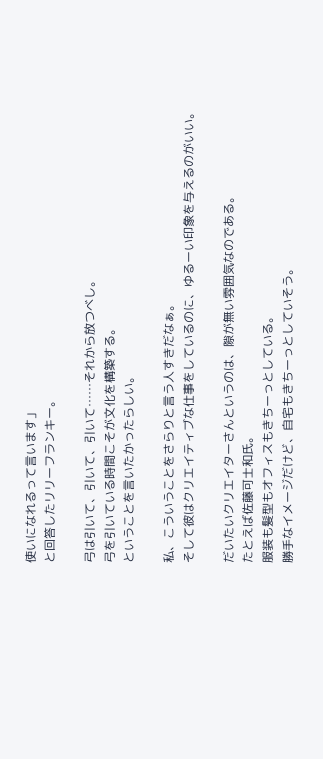使いになれるって言います」
と回答したリリーフランキー。

弓は引いて、引いて、引いて……それから放つべし。
弓を引いている時間こそが文化を構築する。
ということを言いたかったらしい。

私、こういうことをさらりと言う人すきだなぁ。
そして彼はクリエイティブな仕事をしているのに、ゆるーい印象を与えるのがいい。

だいたいクリエイターさんというのは、隙が無い雰囲気なのである。
たとえば佐藤可士和氏。
服装も髪型もオフィスもきちーっとしている。
勝手なイメージだけど、自宅もきちーっとしていそう。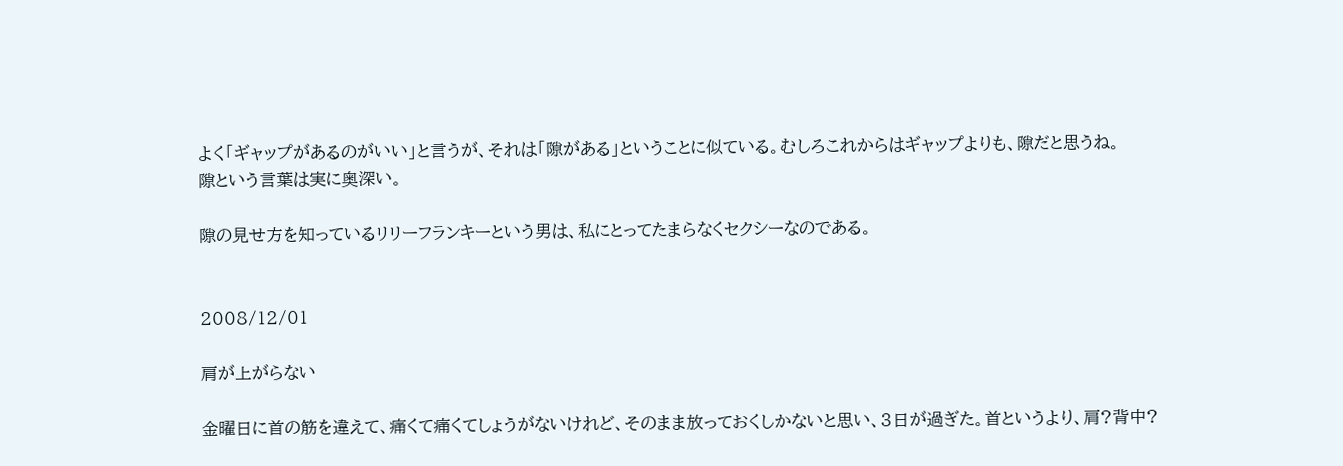よく「ギャップがあるのがいい」と言うが、それは「隙がある」ということに似ている。むしろこれからはギャップよりも、隙だと思うね。
隙という言葉は実に奥深い。

隙の見せ方を知っているリリーフランキーという男は、私にとってたまらなくセクシーなのである。


2008/12/01

肩が上がらない

金曜日に首の筋を違えて、痛くて痛くてしょうがないけれど、そのまま放っておくしかないと思い、3日が過ぎた。首というより、肩?背中?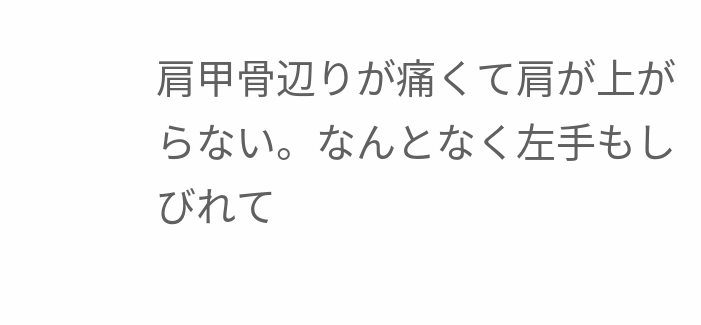肩甲骨辺りが痛くて肩が上がらない。なんとなく左手もしびれて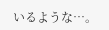いるような…。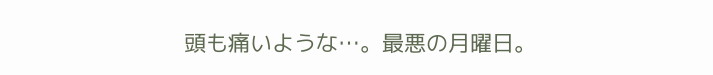頭も痛いような…。最悪の月曜日。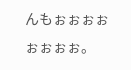んもぉぉぉぉぉぉぉぉ。